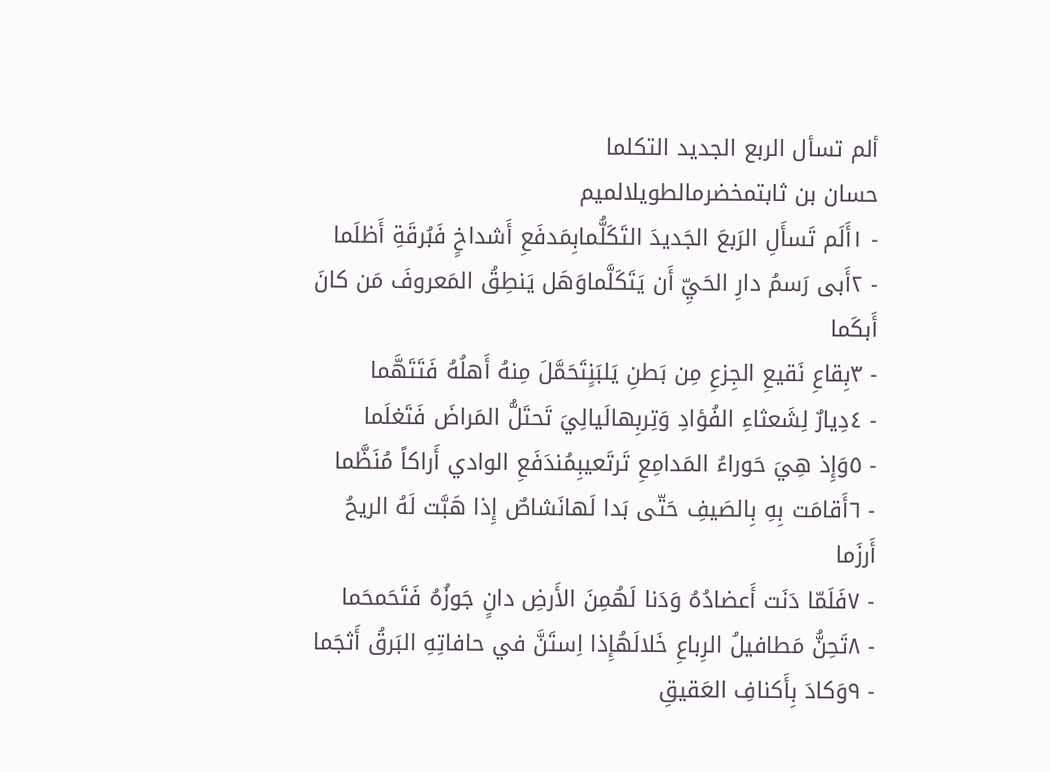ألم تسأل الربع الجديد التكلما
حسان بن ثابتمخضرمالطويلالميم
- ١أَلَم تَسأَلِ الرَبعَ الجَديدَ التَكَلُّمابِمَدفَعِ أَشداخٍ فَبُرقَةِ أَظلَما
- ٢أَبى رَسمُ دارِ الحَيِّ أَن يَتَكَلَّماوَهَل يَنطِقُ المَعروفَ مَن كانَ أَبكَما
- ٣بِقاعِ نَقيعِ الجِزعِ مِن بَطنِ يَلبَنٍتَحَمَّلَ مِنهُ أَهلُهُ فَتَتَهَّما
- ٤دِيارٌ لِشَعثاءِ الفُؤادِ وَتِربِهالَيالِيَ تَحتَلُّ المَراضَ فَتَغلَما
- ٥وَإِذ هِيَ حَوراءُ المَدامِعِ تَرتَعيبِمُندَفَعِ الوادي أَراكاً مُنَظَّما
- ٦أَقامَت بِهِ بِالصَيفِ حَتّى بَدا لَهانَشاصٌ إِذا هَبَّت لَهُ الريحُ أَرزَما
- ٧فَلَمّا دَنَت أَعضادُهُ وَدَنا لَهُمِنَ الأَرضِ دانٍ جَوزُهُ فَتَحَمحَما
- ٨تَحِنُّ مَطافيلُ الرِباعِ خَلالَهُإِذا اِستَنَّ في حافاتِهِ البَرقُ أَثجَما
- ٩وَكادَ بِأَكنافِ العَقيقِ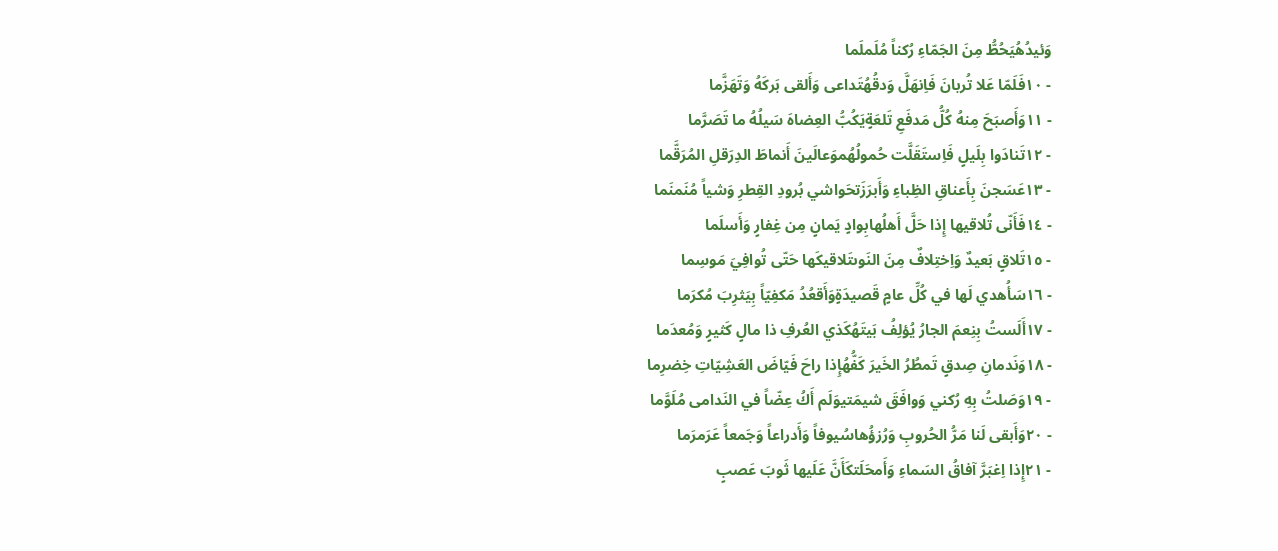وَئيدُهُيَحُطُّ مِنَ الجَمّاءِ رُكناً مُلَملَما
- ١٠فَلَمّا عَلا تُربانَ فَاِنهَلَّ وَدقُهُتَداعى وَأَلقى بَركَهُ وَتَهَزَّما
- ١١وَأَصبَحَ مِنهُ كُلُّ مَدفَعِ تَلعَةٍيَكُبُّ العِضاهَ سَيلُهُ ما تَصَرَّما
- ١٢تَنادَوا بِلَيلٍ فَاِستَقَلَّت حُمولُهُموَعالَينَ أَنماطَ الدِرَقلِ المُرَقَّما
- ١٣عَسَجنَ بِأَعناقِ الظِباءِ وَأَبرَزَتحَواشي بُرودِ القِطرِ وَشياً مُنَمنَما
- ١٤فَأَنّى تُلاقيها إِذا حَلَّ أَهلُهابِوادٍ يَمانٍ مِن غِفارٍ وَأَسلَما
- ١٥تَلاقٍ بَعيدٌ وَاِختِلافٌ مِنَ النَوىتَلاقيكَها حَتّى تُوافِيَ مَوسِما
- ١٦سَأُهدي لَها في كُلِّ عامٍ قَصيدَةٍوَأَقعُدُ مَكفِيّاً بِيَثرِبَ مُكرَما
- ١٧أَلَستُ بِنِعمَ الجارُ يُؤلِفُ بَيتَهُكَذي العُرفِ ذا مالٍ كَثيرٍ وَمُعدَما
- ١٨وَنَدمانِ صِدقٍ تَمطُرُ الخَيرَ كَفُّهُإِذا راحَ فَيّاضَ العَشِيّاتِ خِضرِما
- ١٩وَصَلتُ بِهِ رُكني وَوافَقَ شيمَتيوَلَم أَكُ عِضّاً في النَدامى مُلَوَّما
- ٢٠وَأَبقى لَنا مَرُّ الحُروبِ وَرُزؤُهاسُيوفاً وَأَدراعاً وَجَمعاً عَرَمرَما
- ٢١إِذا اِغبَرَّ آفاقُ السَماءِ وَأَمحَلَتكَأَنَّ عَلَيها ثَوبَ عَصبٍ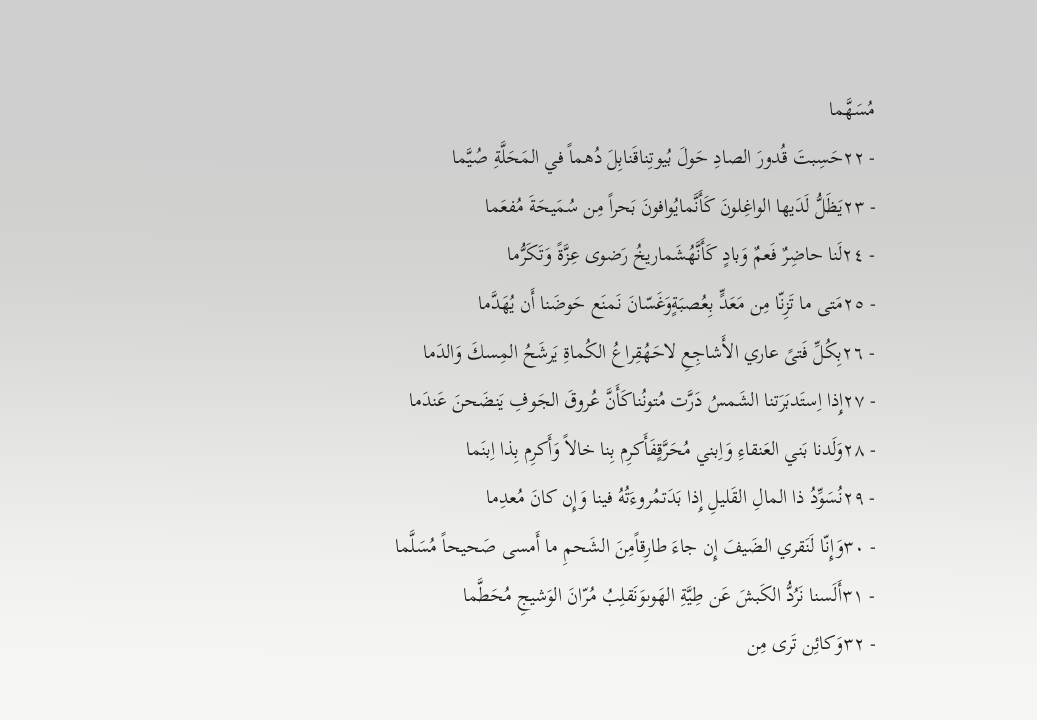مُسَهَّما
- ٢٢حَسِبتَ قُدورَ الصادِ حَولَ بُيوتِناقَنابِلَ دُهماً في المَحَلَّةِ صُيَّما
- ٢٣يَظَلُّ لَدَيها الواغِلونَ كَأَنَّمايُوافونَ بَحراً مِن سُمَيحَةَ مُفعَما
- ٢٤لَنا حاضِرٌ فَعمٌ وَبادٍ كَأَنَّهُشَماريخُ رَضوى عِزَّةً وَتَكَرُّما
- ٢٥مَتى ما تَزِنّا مِن مَعَدٍّ بِعُصبَةٍوَغَسّانَ نَمنَع حَوضَنا أَن يُهَدَّما
- ٢٦بِكُلِّ فَتىً عاري الأَشاجِعِ لاحَهُقِراعُ الكُماةِ يَرشَحُ المِسكَ وَالدَما
- ٢٧إِذا اِستَدبَرَتنا الشَمسُ دَرَّت مُتونُناكَأَنَّ عُروقَ الجَوفِ يَنضَحنَ عَندَما
- ٢٨وَلَدنا بَني العَنقاءِ وَاِبني مُحَرَّقٍفَأَكرِم بِنا خالاً وَأَكرِم بِذا اِبنَما
- ٢٩نُسَوِّدُ ذا المالِ القَليلِ إِذا بَدَتمُروءَتُهُ فينا وَإِن كانَ مُعدِما
- ٣٠وَإِنّا لَنَقري الضَيفَ إِن جاءَ طارِقاًمِنَ الشَحمِ ما أَمسى صَحيحاً مُسَلَّما
- ٣١أَلَسنا نَرُدُّ الكَبشَ عَن طِيَّةِ الهَوىوَنَقلِبُ مُرّانَ الوَشيجِ مُحَطَّما
- ٣٢وَكائِن تَرى مِن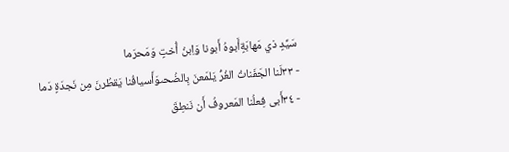سَيِّدٍ ذي مَهابَةٍأَبوهُ أَبونا وَاِبنُ أُختٍ وَمَحرَما
- ٣٣لَنا الجَفَناتُ الغُرُّ يَلمَعنَ بِالضُحىوَأَسيافُنا يَقطُرنَ مِن نَجدَةٍ دَما
- ٣٤أَبى فِعلُنا المَعروفُ أَن نَنطِقَ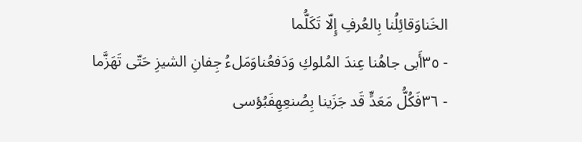الخَناوَقائِلُنا بِالعُرفِ إِلّا تَكَلُّما
- ٣٥أَبى جاهُنا عِندَ المُلوكِ وَدَفعُناوَمَلءُ جِفانِ الشيزِ حَتّى تَهَزَّما
- ٣٦فَكُلُّ مَعَدٍّ قَد جَزَينا بِصُنعِهِفَبُؤسى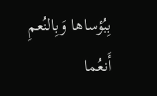بِبُؤساها وَبِالنُعمِ أَنعُما